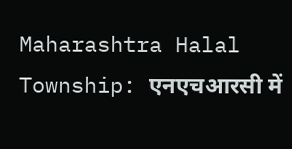Maharashtra Halal Township: एनएचआरसी में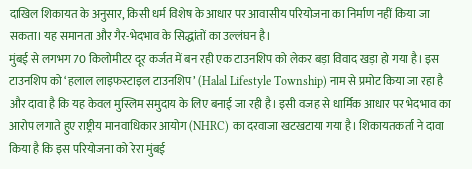दाखिल शिकायत के अनुसार, किसी धर्म विशेष के आधार पर आवासीय परियोजना का निर्माण नहीं किया जा सकता। यह समानता और गैर-भेदभाव के सिद्धांतों का उल्लंघन है।
मुंबई से लगभग 70 किलोमीटर दूर कर्जत में बन रही एक टाउनशिप को लेकर बड़ा विवाद खड़ा हो गया है। इस टाउनशिप को ‘हलाल लाइफस्टाइल टाउनशिप’ (Halal Lifestyle Township) नाम से प्रमोट किया जा रहा है और दावा है कि यह केवल मुस्लिम समुदाय के लिए बनाई जा रही है। इसी वजह से धार्मिक आधार पर भेदभाव का आरोप लगाते हुए राष्ट्रीय मानवाधिकार आयोग (NHRC) का दरवाजा खटखटाया गया है। शिकायतकर्ता ने दावा किया है कि इस परियोजना को रेरा मुंबई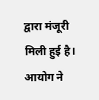द्वारा मंजूरी मिली हुई है। आयोग ने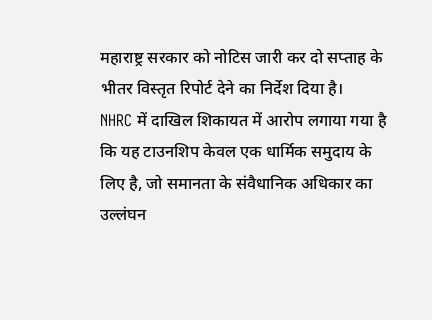महाराष्ट्र सरकार को नोटिस जारी कर दो सप्ताह के भीतर विस्तृत रिपोर्ट देने का निर्देश दिया है।
NHRC में दाखिल शिकायत में आरोप लगाया गया है कि यह टाउनशिप केवल एक धार्मिक समुदाय के लिए है, जो समानता के संवैधानिक अधिकार का उल्लंघन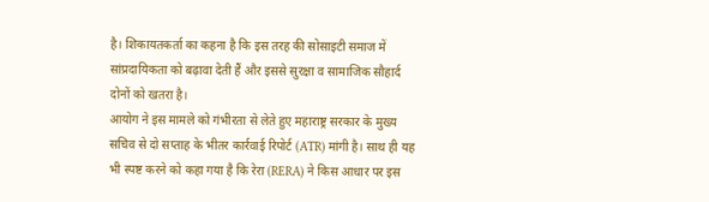है। शिकायतकर्ता का कहना है कि इस तरह की सोसाइटी समाज में सांप्रदायिकता को बढ़ावा देती हैं और इससे सुरक्षा व सामाजिक सौहार्द दोनों को खतरा है।
आयोग ने इस मामले को गंभीरता से लेते हुए महाराष्ट्र सरकार के मुख्य सचिव से दो सप्ताह के भीतर कार्रवाई रिपोर्ट (ATR) मांगी है। साथ ही यह भी स्पष्ट करने को कहा गया है कि रेरा (RERA) ने किस आधार पर इस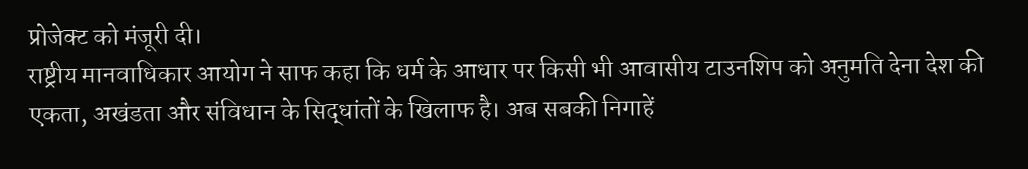प्रोजेक्ट को मंजूरी दी।
राष्ट्रीय मानवाधिकार आयोग ने साफ कहा कि धर्म के आधार पर किसी भी आवासीय टाउनशिप को अनुमति देना देश की एकता, अखंडता और संविधान के सिद्धांतों के खिलाफ है। अब सबकी निगाहें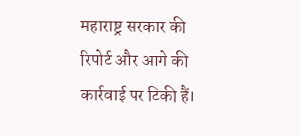महाराष्ट्र सरकार की रिपोर्ट और आगे की कार्रवाई पर टिकी हैं।